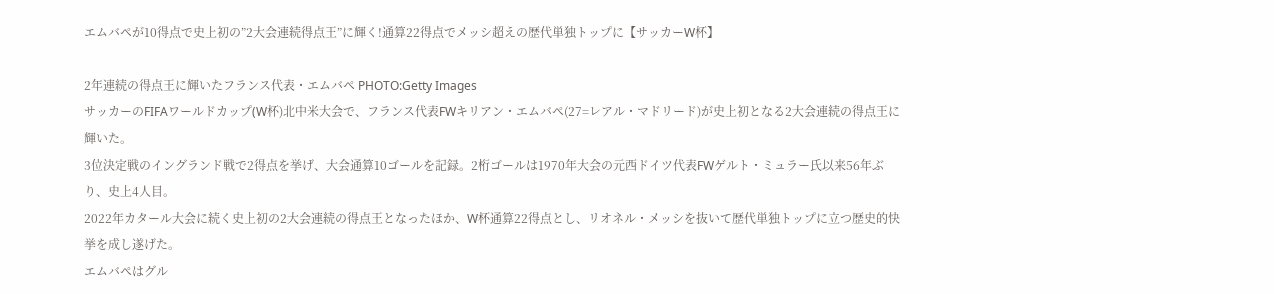エムバペが10得点で史上初の”2大会連続得点王”に輝く!通算22得点でメッシ超えの歴代単独トップに【サッカーW杯】

2年連続の得点王に輝いたフランス代表・エムバペ PHOTO:Getty Images
サッカーのFIFAワールドカップ(W杯)北中米大会で、フランス代表FWキリアン・エムバペ(27=レアル・マドリード)が史上初となる2大会連続の得点王に輝いた。
3位決定戦のイングランド戦で2得点を挙げ、大会通算10ゴールを記録。2桁ゴールは1970年大会の元西ドイツ代表FWゲルト・ミュラー氏以来56年ぶり、史上4人目。
2022年カタール大会に続く史上初の2大会連続の得点王となったほか、W杯通算22得点とし、リオネル・メッシを抜いて歴代単独トップに立つ歴史的快挙を成し遂げた。
エムバペはグル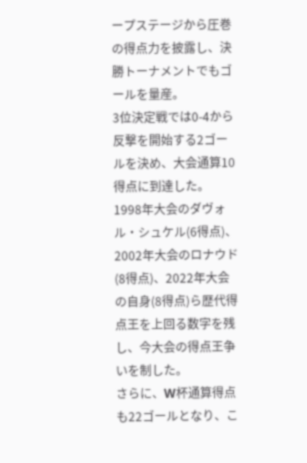ープステージから圧巻の得点力を披露し、決勝トーナメントでもゴールを量産。
3位決定戦では0-4から反撃を開始する2ゴールを決め、大会通算10得点に到達した。
1998年大会のダヴォル・シュケル(6得点)、2002年大会のロナウド(8得点)、2022年大会の自身(8得点)ら歴代得点王を上回る数字を残し、今大会の得点王争いを制した。
さらに、W杯通算得点も22ゴールとなり、こ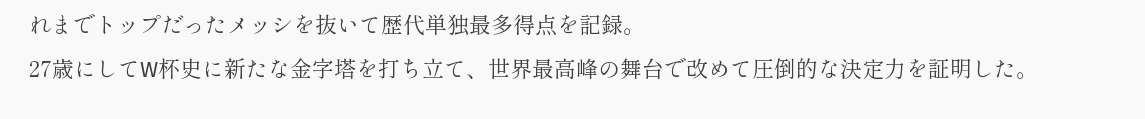れまでトップだったメッシを抜いて歴代単独最多得点を記録。
27歳にしてW杯史に新たな金字塔を打ち立て、世界最高峰の舞台で改めて圧倒的な決定力を証明した。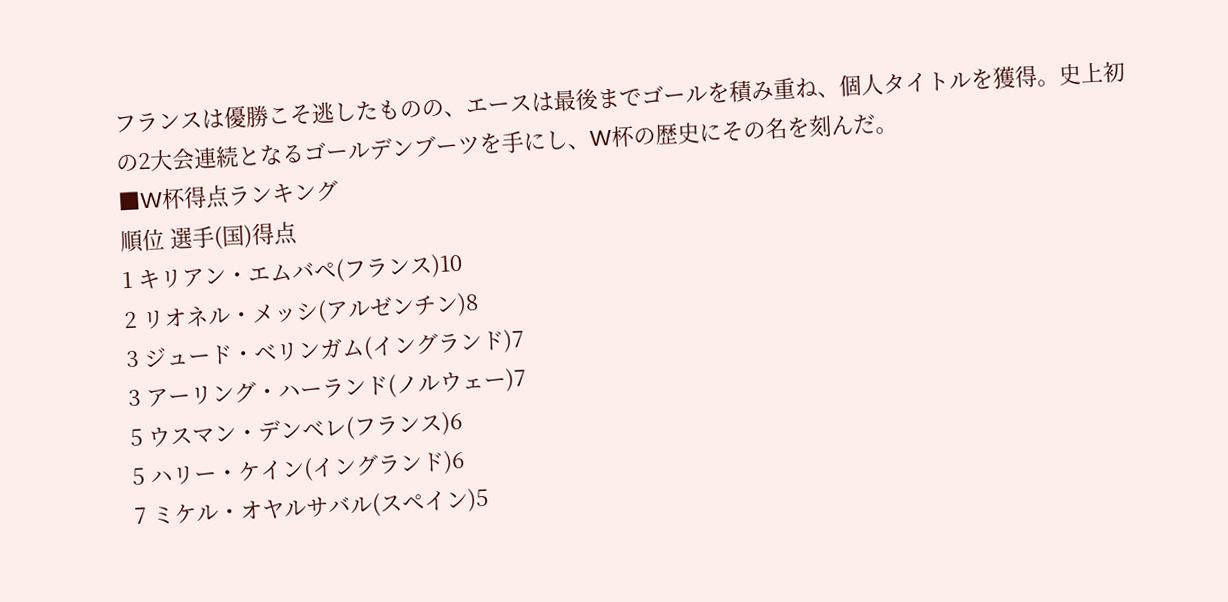フランスは優勝こそ逃したものの、エースは最後までゴールを積み重ね、個人タイトルを獲得。史上初の2大会連続となるゴールデンブーツを手にし、W杯の歴史にその名を刻んだ。
■W杯得点ランキング
順位 選手(国)得点
1 キリアン・エムバペ(フランス)10
2 リオネル・メッシ(アルゼンチン)8
3 ジュード・ベリンガム(イングランド)7
3 アーリング・ハーランド(ノルウェー)7
5 ウスマン・デンベレ(フランス)6
5 ハリー・ケイン(イングランド)6
7 ミケル・オヤルサバル(スペイン)5